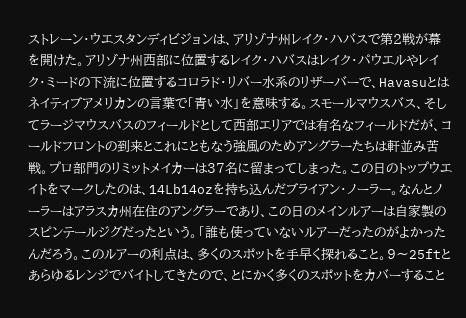ストレーン・ウエスタンディビジョンは、アリゾナ州レイク・ハバスで第2戦が幕を開けた。アリゾナ州西部に位置するレイク・ハバスはレイク・パウエルやレイク・ミードの下流に位置するコロラド・リバー水系のリザーバーで、Havasuとはネイティブアメリカンの言葉で「青い水」を意味する。スモールマウスバス、そしてラージマウスバスのフィールドとして西部エリアでは有名なフィールドだが、コールドフロントの到来とこれにともなう強風のためアングラーたちは軒並み苦戦。プロ部門のリミットメイカーは37名に留まってしまった。この日のトップウエイトをマークしたのは、14Lb14ozを持ち込んだブライアン・ノーラー。なんとノーラーはアラスカ州在住のアングラーであり、この日のメインルアーは自家製のスピンテールジグだったという。「誰も使っていないルアーだったのがよかったんだろう。このルアーの利点は、多くのスポットを手早く探れること。9〜25ftとあらゆるレンジでバイトしてきたので、とにかく多くのスポットをカバーすること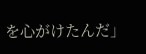を心がけたんだ」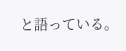と語っている。